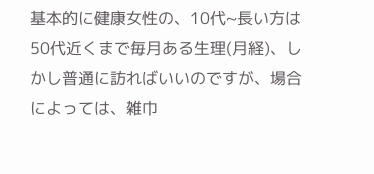基本的に健康女性の、10代~長い方は50代近くまで毎月ある生理(月経)、しかし普通に訪ればいいのですが、場合によっては、雑巾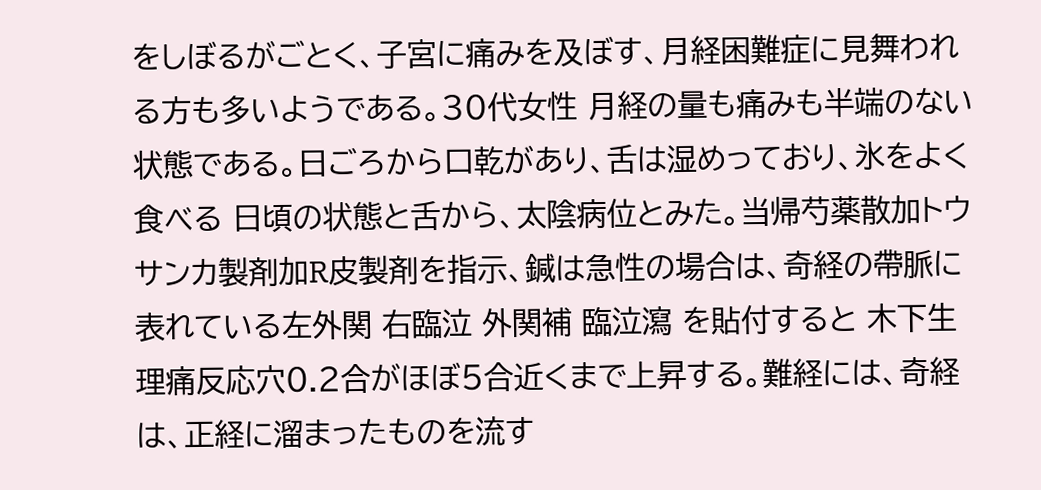をしぼるがごとく、子宮に痛みを及ぼす、月経困難症に見舞われる方も多いようである。30代女性 月経の量も痛みも半端のない状態である。日ごろから口乾があり、舌は湿めっており、氷をよく食べる 日頃の状態と舌から、太陰病位とみた。当帰芍薬散加トウサンカ製剤加R皮製剤を指示、鍼は急性の場合は、奇経の帶脈に表れている左外関 右臨泣 外関補 臨泣瀉 を貼付すると 木下生理痛反応穴0.2合がほぼ5合近くまで上昇する。難経には、奇経は、正経に溜まったものを流す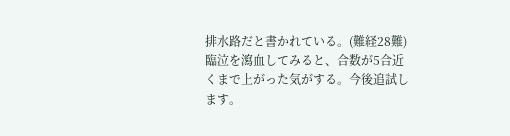排水路だと書かれている。(難経28難)臨泣を瀉血してみると、合数が5合近くまで上がった気がする。今後追試します。